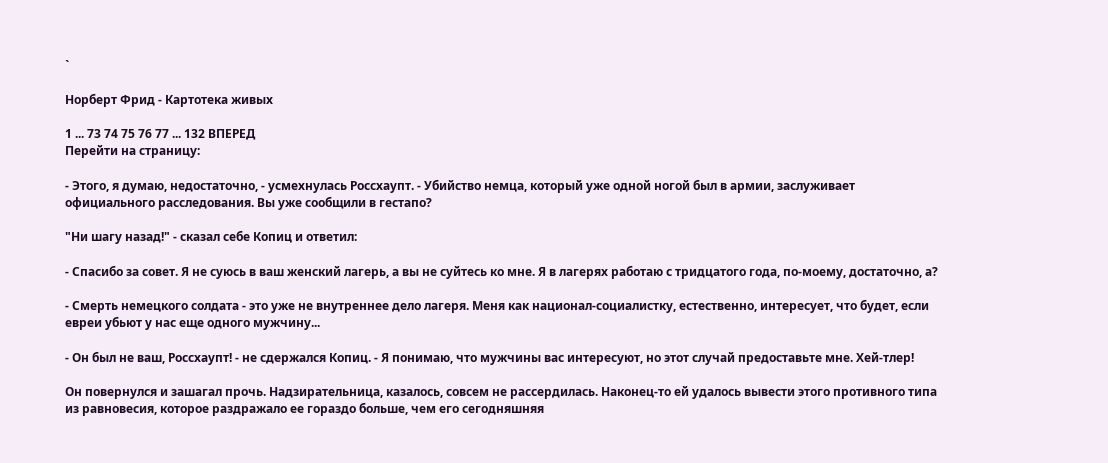`

Норберт Фрид - Картотека живых

1 ... 73 74 75 76 77 ... 132 ВПЕРЕД
Перейти на страницу:

- Этого, я думаю, недостаточно, - усмехнулась Россхаупт. - Убийство немца, который уже одной ногой был в армии, заслуживает официального расследования. Вы уже сообщили в гестапо?

"Ни шагу назад!" - сказал себе Копиц и ответил:

- Спасибо за совет. Я не суюсь в ваш женский лагерь, а вы не суйтесь ко мне. Я в лагерях работаю с тридцатого года, по-моему, достаточно, а?

- Смерть немецкого солдата - это уже не внутреннее дело лагеря. Меня как национал-социалистку, естественно, интересует, что будет, если евреи убьют у нас еще одного мужчину...

- Он был не ваш, Россхаупт! - не сдержался Копиц. - Я понимаю, что мужчины вас интересуют, но этот случай предоставьте мне. Хей-тлер!

Он повернулся и зашагал прочь. Надзирательница, казалось, совсем не рассердилась. Наконец-то ей удалось вывести этого противного типа из равновесия, которое раздражало ее гораздо больше, чем его сегодняшняя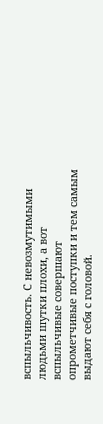вспыльчивость. С невозмутимыми людьми шутки плохи, а вот вспыльчивые совершают опрометчивые поступки и тем самым выдают себя с головой.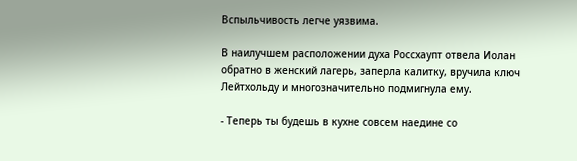Вспыльчивость легче уязвима.

В наилучшем расположении духа Россхаупт отвела Иолан обратно в женский лагерь, заперла калитку, вручила ключ Лейтхольду и многозначительно подмигнула ему.

- Теперь ты будешь в кухне совсем наедине со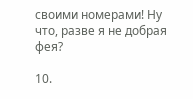своими номерами! Ну что, разве я не добрая фея?

10.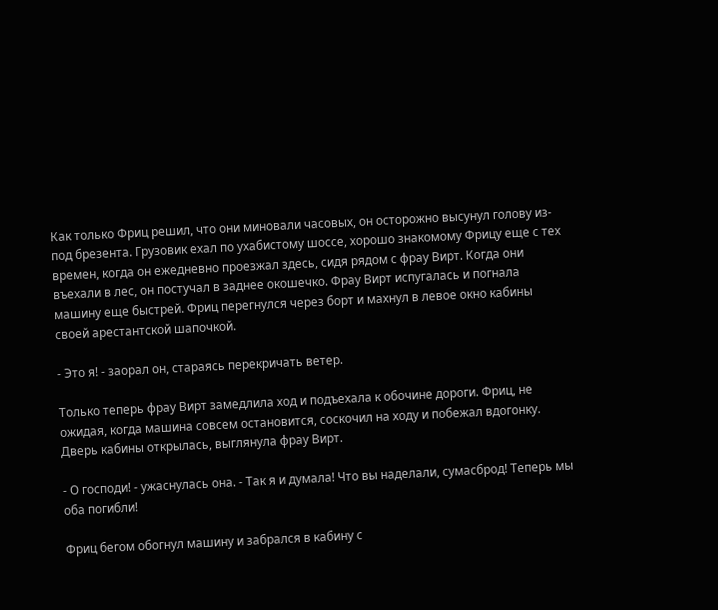Как только Фриц решил, что они миновали часовых, он осторожно высунул голову из-под брезента. Грузовик ехал по ухабистому шоссе, хорошо знакомому Фрицу еще с тех времен, когда он ежедневно проезжал здесь, сидя рядом с фрау Вирт. Когда они въехали в лес, он постучал в заднее окошечко. Фрау Вирт испугалась и погнала машину еще быстрей. Фриц перегнулся через борт и махнул в левое окно кабины своей арестантской шапочкой.

- Это я! - заорал он, стараясь перекричать ветер.

Только теперь фрау Вирт замедлила ход и подъехала к обочине дороги. Фриц, не ожидая, когда машина совсем остановится, соскочил на ходу и побежал вдогонку. Дверь кабины открылась, выглянула фрау Вирт.

- О господи! - ужаснулась она. - Так я и думала! Что вы наделали, сумасброд! Теперь мы оба погибли!

Фриц бегом обогнул машину и забрался в кабину с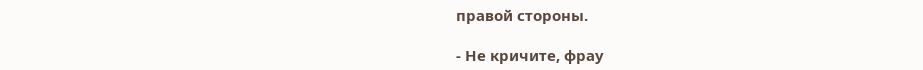правой стороны.

- Не кричите, фрау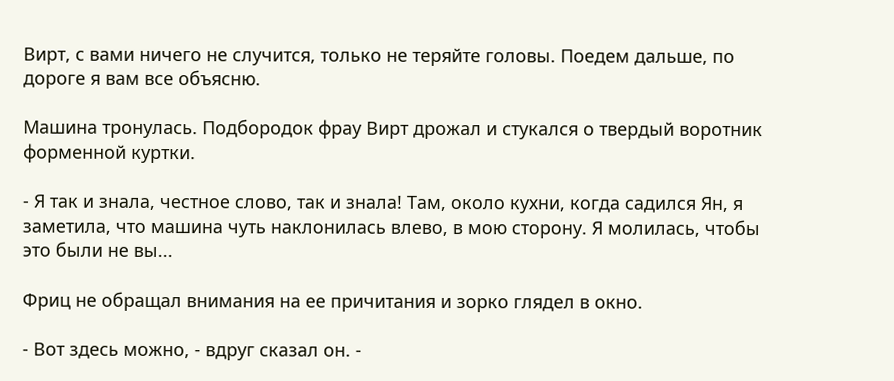Вирт, с вами ничего не случится, только не теряйте головы. Поедем дальше, по дороге я вам все объясню.

Машина тронулась. Подбородок фрау Вирт дрожал и стукался о твердый воротник форменной куртки.

- Я так и знала, честное слово, так и знала! Там, около кухни, когда садился Ян, я заметила, что машина чуть наклонилась влево, в мою сторону. Я молилась, чтобы это были не вы...

Фриц не обращал внимания на ее причитания и зорко глядел в окно.

- Вот здесь можно, - вдруг сказал он. -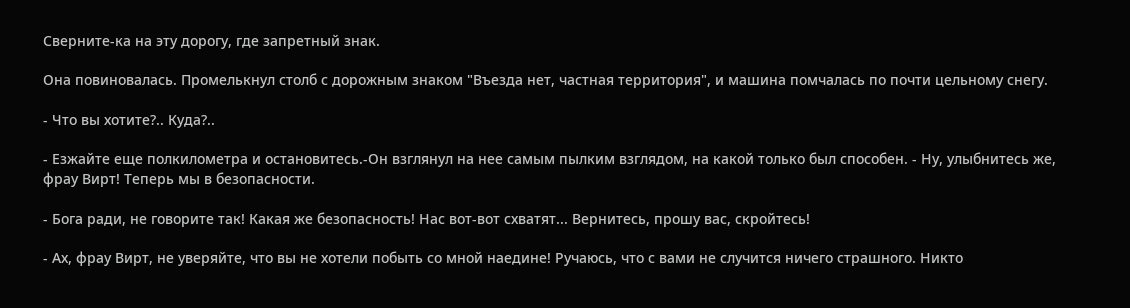Сверните-ка на эту дорогу, где запретный знак.

Она повиновалась. Промелькнул столб с дорожным знаком "Въезда нет, частная территория", и машина помчалась по почти цельному снегу.

- Что вы хотите?.. Куда?..

- Езжайте еще полкилометра и остановитесь.-Он взглянул на нее самым пылким взглядом, на какой только был способен. - Ну, улыбнитесь же, фрау Вирт! Теперь мы в безопасности.

- Бога ради, не говорите так! Какая же безопасность! Нас вот-вот схватят... Вернитесь, прошу вас, скройтесь!

- Ах, фрау Вирт, не уверяйте, что вы не хотели побыть со мной наедине! Ручаюсь, что с вами не случится ничего страшного. Никто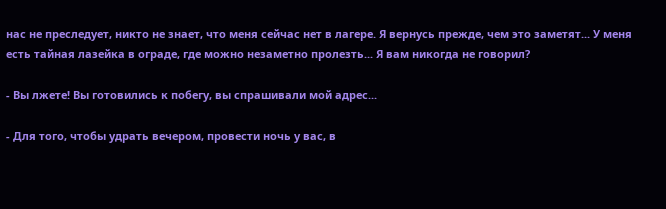нас не преследует, никто не знает, что меня сейчас нет в лагере. Я вернусь прежде, чем это заметят... У меня есть тайная лазейка в ограде, где можно незаметно пролезть... Я вам никогда не говорил?

- Вы лжете! Вы готовились к побегу, вы спрашивали мой адрес...

- Для того, чтобы удрать вечером, провести ночь у вас, в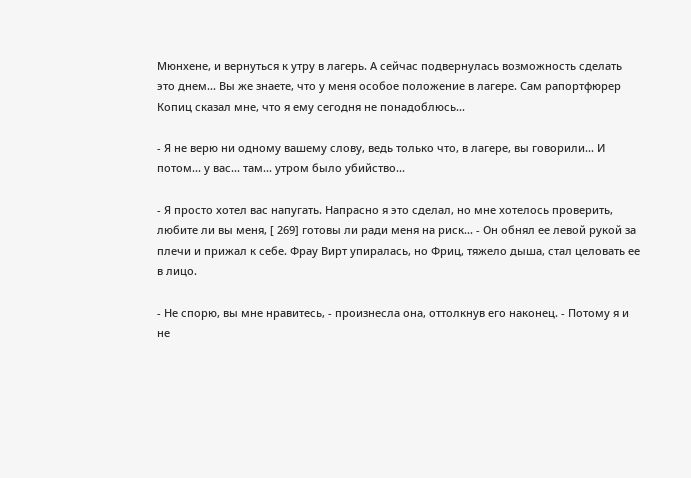Мюнхене, и вернуться к утру в лагерь. А сейчас подвернулась возможность сделать это днем... Вы же знаете, что у меня особое положение в лагере. Сам рапортфюрер Копиц сказал мне, что я ему сегодня не понадоблюсь...

- Я не верю ни одному вашему слову, ведь только что, в лагере, вы говорили... И потом... у вас... там... утром было убийство...

- Я просто хотел вас напугать. Напрасно я это сделал, но мне хотелось проверить, любите ли вы меня, [ 269] готовы ли ради меня на риск... - Он обнял ее левой рукой за плечи и прижал к себе. Фрау Вирт упиралась, но Фриц, тяжело дыша, стал целовать ее в лицо.

- Не спорю, вы мне нравитесь, - произнесла она, оттолкнув его наконец. - Потому я и не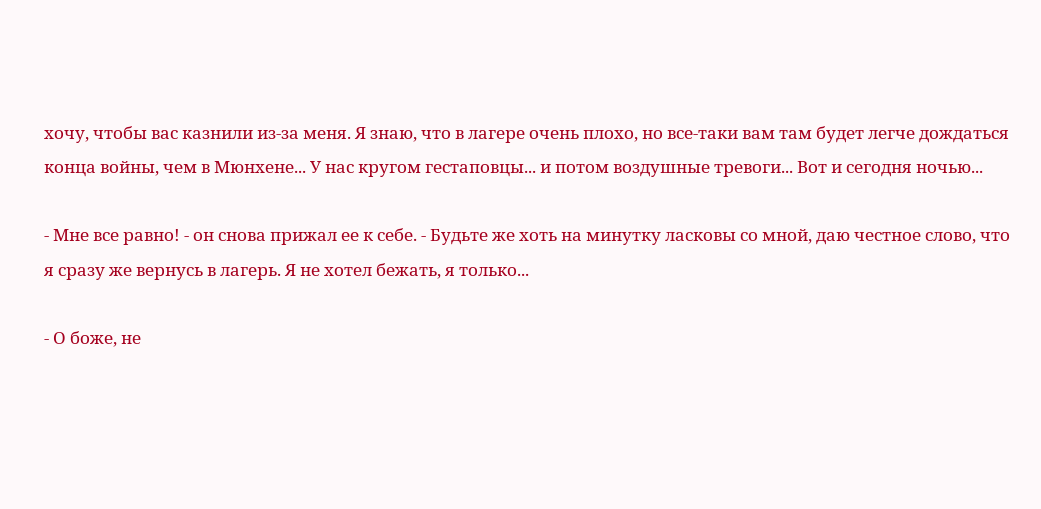хочу, чтобы вас казнили из-за меня. Я знаю, что в лагере очень плохо, но все-таки вам там будет легче дождаться конца войны, чем в Мюнхене... У нас кругом гестаповцы... и потом воздушные тревоги... Вот и сегодня ночью...

- Мне все равно! - он снова прижал ее к себе. - Будьте же хоть на минутку ласковы со мной, даю честное слово, что я сразу же вернусь в лагерь. Я не хотел бежать, я только...

- О боже, не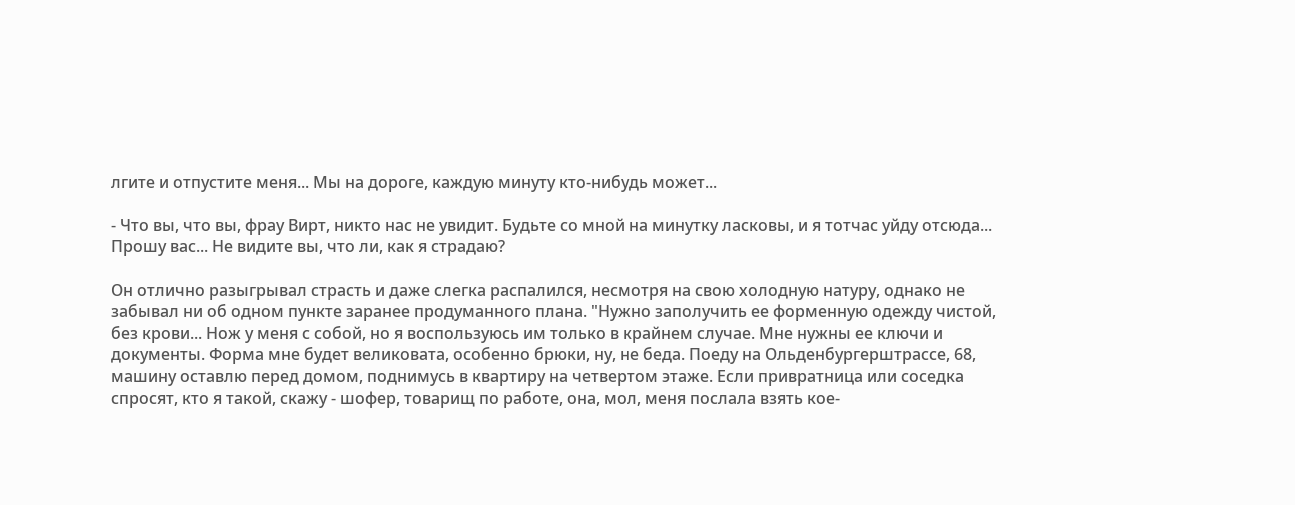лгите и отпустите меня... Мы на дороге, каждую минуту кто-нибудь может...

- Что вы, что вы, фрау Вирт, никто нас не увидит. Будьте со мной на минутку ласковы, и я тотчас уйду отсюда... Прошу вас... Не видите вы, что ли, как я страдаю?

Он отлично разыгрывал страсть и даже слегка распалился, несмотря на свою холодную натуру, однако не забывал ни об одном пункте заранее продуманного плана. "Нужно заполучить ее форменную одежду чистой, без крови... Нож у меня с собой, но я воспользуюсь им только в крайнем случае. Мне нужны ее ключи и документы. Форма мне будет великовата, особенно брюки, ну, не беда. Поеду на Ольденбургерштрассе, 68, машину оставлю перед домом, поднимусь в квартиру на четвертом этаже. Если привратница или соседка спросят, кто я такой, скажу - шофер, товарищ по работе, она, мол, меня послала взять кое-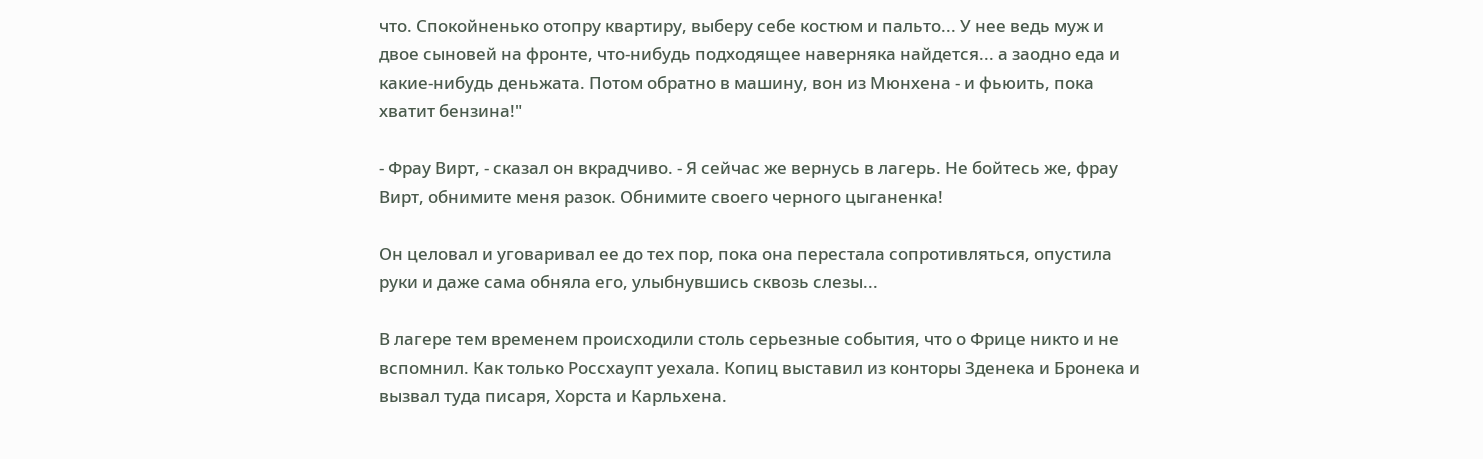что. Спокойненько отопру квартиру, выберу себе костюм и пальто... У нее ведь муж и двое сыновей на фронте, что-нибудь подходящее наверняка найдется... а заодно еда и какие-нибудь деньжата. Потом обратно в машину, вон из Мюнхена - и фьюить, пока хватит бензина!"

- Фрау Вирт, - сказал он вкрадчиво. - Я сейчас же вернусь в лагерь. Не бойтесь же, фрау Вирт, обнимите меня разок. Обнимите своего черного цыганенка!

Он целовал и уговаривал ее до тех пор, пока она перестала сопротивляться, опустила руки и даже сама обняла его, улыбнувшись сквозь слезы...

В лагере тем временем происходили столь серьезные события, что о Фрице никто и не вспомнил. Как только Россхаупт уехала. Копиц выставил из конторы Зденека и Бронека и вызвал туда писаря, Хорста и Карльхена.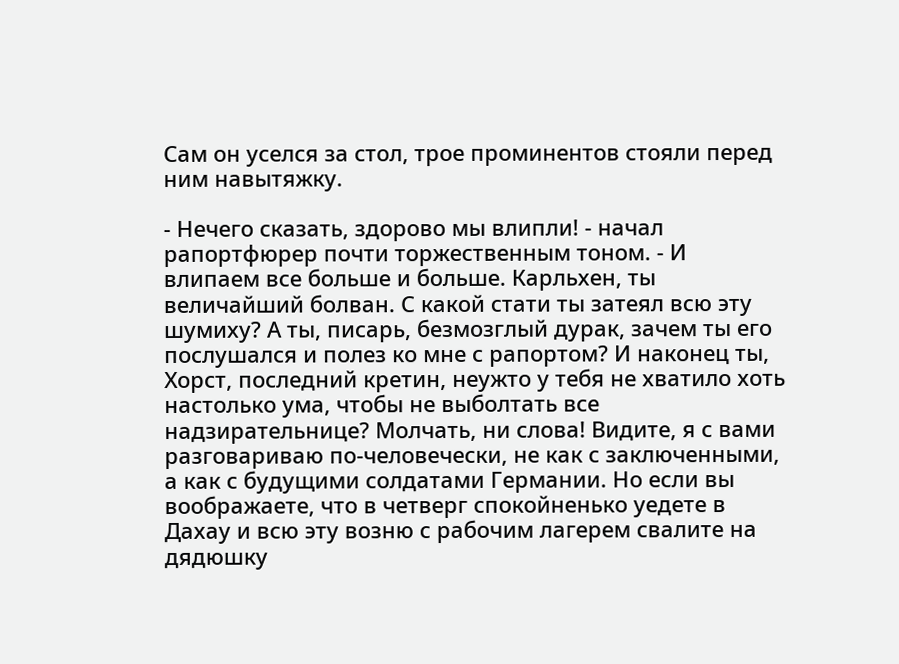Сам он уселся за стол, трое проминентов стояли перед ним навытяжку.

- Нечего сказать, здорово мы влипли! - начал рапортфюрер почти торжественным тоном. - И влипаем все больше и больше. Карльхен, ты величайший болван. С какой стати ты затеял всю эту шумиху? А ты, писарь, безмозглый дурак, зачем ты его послушался и полез ко мне с рапортом? И наконец ты, Хорст, последний кретин, неужто у тебя не хватило хоть настолько ума, чтобы не выболтать все надзирательнице? Молчать, ни слова! Видите, я с вами разговариваю по-человечески, не как с заключенными, а как с будущими солдатами Германии. Но если вы воображаете, что в четверг спокойненько уедете в Дахау и всю эту возню с рабочим лагерем свалите на дядюшку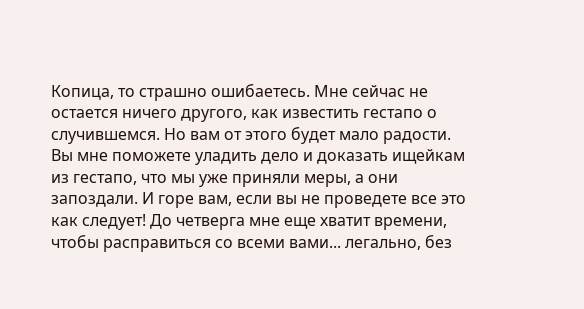Копица, то страшно ошибаетесь. Мне сейчас не остается ничего другого, как известить гестапо о случившемся. Но вам от этого будет мало радости. Вы мне поможете уладить дело и доказать ищейкам из гестапо, что мы уже приняли меры, а они запоздали. И горе вам, если вы не проведете все это как следует! До четверга мне еще хватит времени, чтобы расправиться со всеми вами... легально, без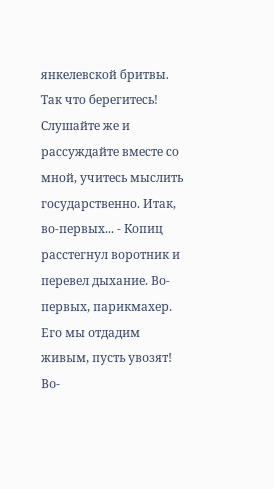янкелевской бритвы. Так что берегитесь! Слушайте же и рассуждайте вместе со мной, учитесь мыслить государственно. Итак, во-первых... - Копиц расстегнул воротник и перевел дыхание. Во-первых, парикмахер. Его мы отдадим живым, пусть увозят! Во-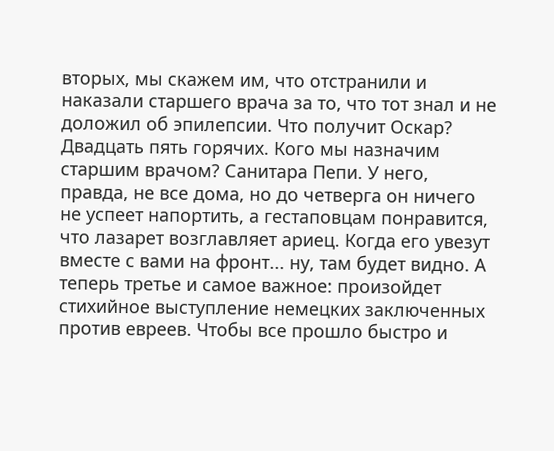вторых, мы скажем им, что отстранили и наказали старшего врача за то, что тот знал и не доложил об эпилепсии. Что получит Оскар? Двадцать пять горячих. Кого мы назначим старшим врачом? Санитара Пепи. У него, правда, не все дома, но до четверга он ничего не успеет напортить, а гестаповцам понравится, что лазарет возглавляет ариец. Когда его увезут вместе с вами на фронт... ну, там будет видно. А теперь третье и самое важное: произойдет стихийное выступление немецких заключенных против евреев. Чтобы все прошло быстро и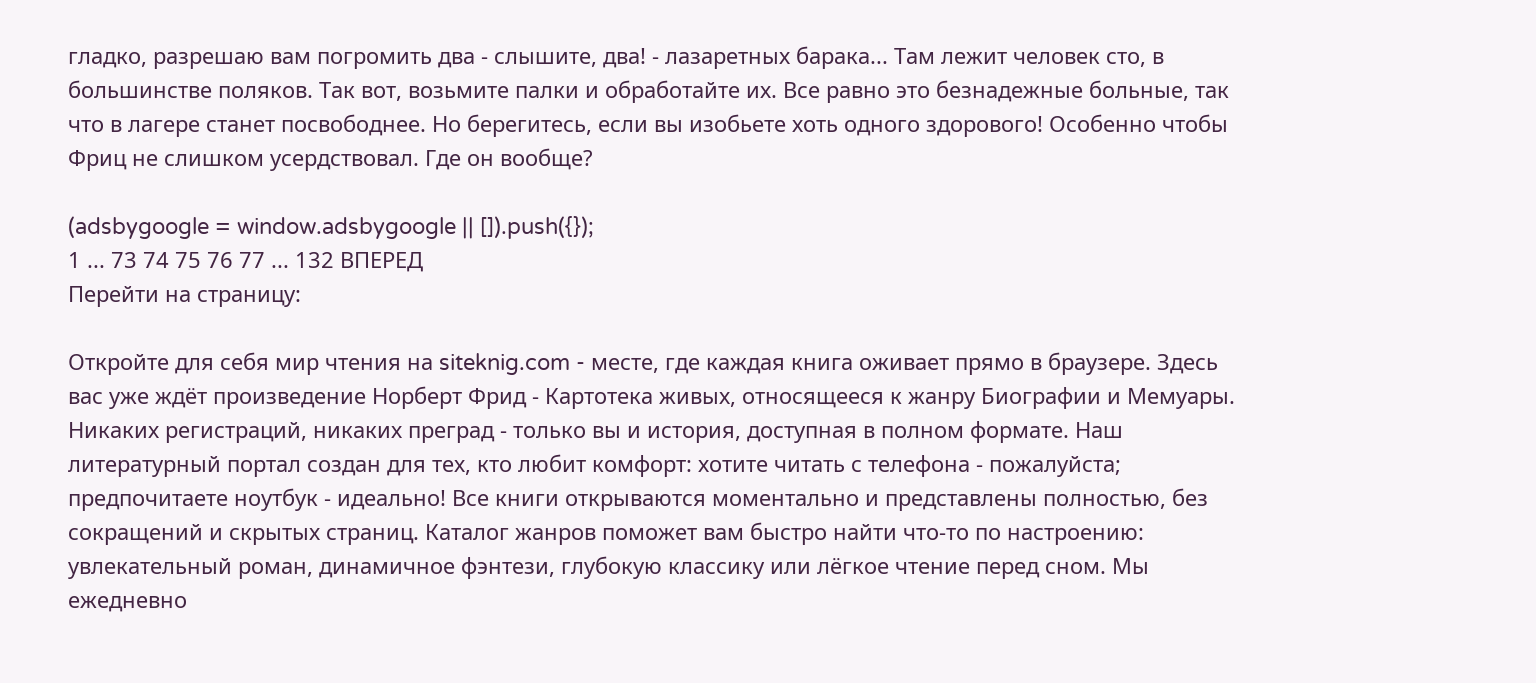гладко, разрешаю вам погромить два - слышите, два! - лазаретных барака... Там лежит человек сто, в большинстве поляков. Так вот, возьмите палки и обработайте их. Все равно это безнадежные больные, так что в лагере станет посвободнее. Но берегитесь, если вы изобьете хоть одного здорового! Особенно чтобы Фриц не слишком усердствовал. Где он вообще?

(adsbygoogle = window.adsbygoogle || []).push({});
1 ... 73 74 75 76 77 ... 132 ВПЕРЕД
Перейти на страницу:

Откройте для себя мир чтения на siteknig.com - месте, где каждая книга оживает прямо в браузере. Здесь вас уже ждёт произведение Норберт Фрид - Картотека живых, относящееся к жанру Биографии и Мемуары. Никаких регистраций, никаких преград - только вы и история, доступная в полном формате. Наш литературный портал создан для тех, кто любит комфорт: хотите читать с телефона - пожалуйста; предпочитаете ноутбук - идеально! Все книги открываются моментально и представлены полностью, без сокращений и скрытых страниц. Каталог жанров поможет вам быстро найти что-то по настроению: увлекательный роман, динамичное фэнтези, глубокую классику или лёгкое чтение перед сном. Мы ежедневно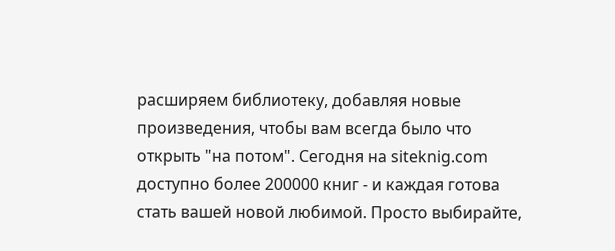расширяем библиотеку, добавляя новые произведения, чтобы вам всегда было что открыть "на потом". Сегодня на siteknig.com доступно более 200000 книг - и каждая готова стать вашей новой любимой. Просто выбирайте,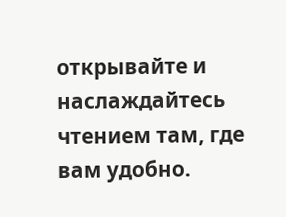открывайте и наслаждайтесь чтением там, где вам удобно.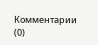Комментарии (0)